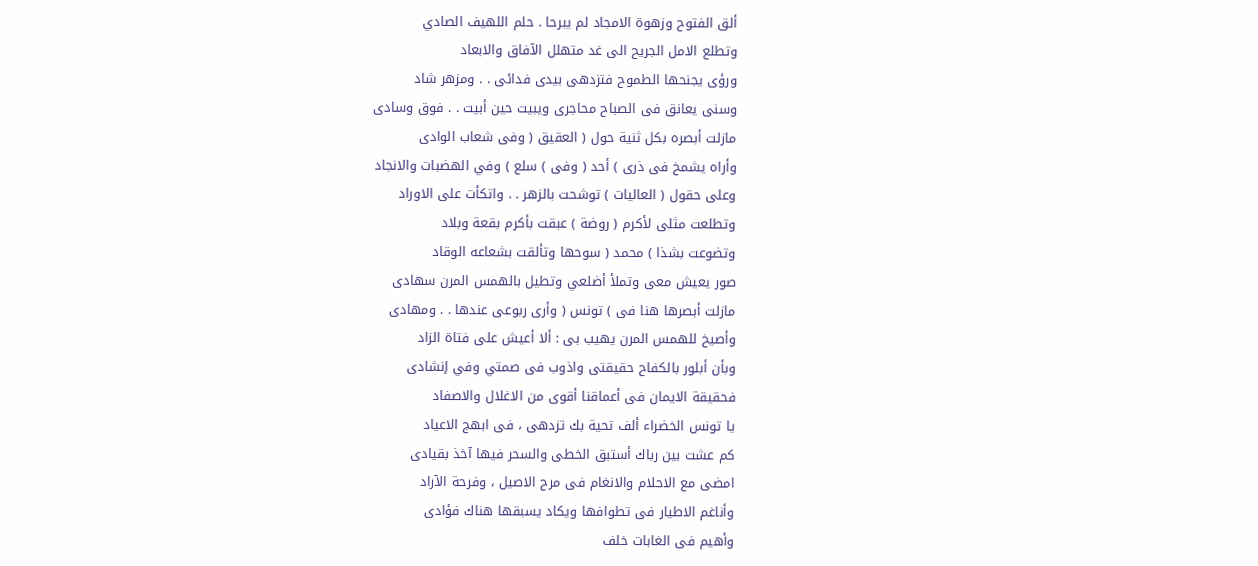ألق الفتوح وزهوة الامجاد لم يبرحا . حلم اللهيف الصادي
وتطلع الامل الجريح الى غد متهلل الآفاق والابعاد
ورؤى يجنحها الطموح فتزدهى بيدى فدائى . . ومزهر شاد
وسنى يعانق فى الصباح محاجرى ويبيت حين أبيت . . فوق وسادى
مازلت أبصره بكل ثنية حول ( العقيق ( وفى شعاب الوادى
وأراه يشمخ فى ذرى ) أحد ( وفى ) سلع ) وفي الهضبات والانجاد
وعلى حقول ( العاليات ) توشحت بالزهر . . واتكأت على الاوراد
وتطلعت مثلى لأكرم ( روضة ) عبقت بأكرم بقعة وبلاد
وتضوعت بشذا ) محمد ( سوحها وتألقت بشعاعه الوقاد
صور يعيش معى وتملأ أضلعي وتطيل بالهمس المرن سهادى
مازلت أبصرها هنا فى ) تونس ( وأرى ربوعى عندها . . ومهادى
وأصيخ للهمس المرن يهيب بى : ألا أعيش على فتاة الزاد
وبأن أبلور بالكفاح حقيقتى واذوب فى صمتي وفي إنشادى
فحقيقة الايمان فى أعماقنا أقوى من الاغلال والاصفاد
يا تونس الخضراء ألف تحية بك تزدهى ، فى ابهج الاعياد
كم عشت بين رباك أستبق الخطى والسحر فيها آخذ بقيادى
امضى مع الاحلام والانغام فى مرح الاصيل ، وفرحة الآراد
وأناغم الاطيار فى تطوافها ويكاد يسبقها هناك فؤادى
وأهيم فى الغابات خلف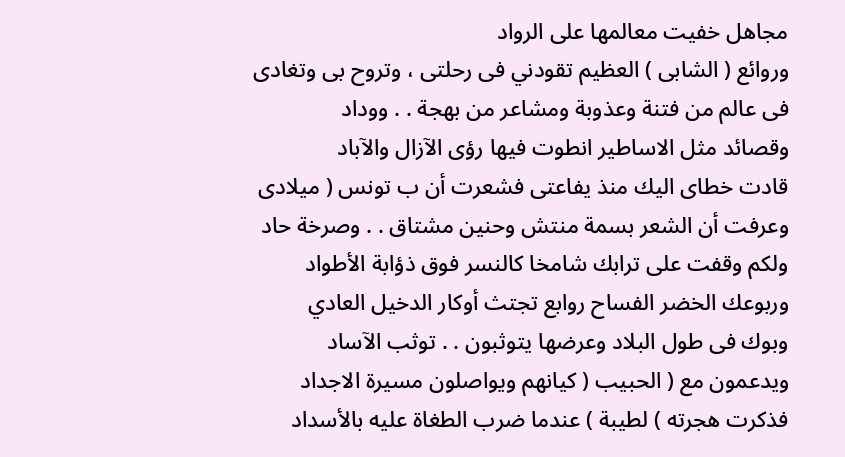مجاهل خفيت معالمها على الرواد
وروائع ( الشابى ) العظيم تقودني فى رحلتى ، وتروح بى وتغادى
فى عالم من فتنة وعذوبة ومشاعر من بهجة . . ووداد
وقصائد مثل الاساطير انطوت فيها رؤى الآزال والآباد
قادت خطاى اليك منذ يفاعتى فشعرت أن ب تونس ( ميلادى
وعرفت أن الشعر بسمة منتش وحنين مشتاق . . وصرخة حاد
ولكم وقفت على ترابك شامخا كالنسر فوق ذؤابة الأطواد
وربوعك الخضر الفساح روابع تجتث أوكار الدخيل العادي
وبوك فى طول البلاد وعرضها يتوثبون . . توثب الآساد
ويدعمون مع ( الحبيب ( كيانهم ويواصلون مسيرة الاجداد
فذكرت هجرته ) لطيبة ) عندما ضرب الطغاة عليه بالأسداد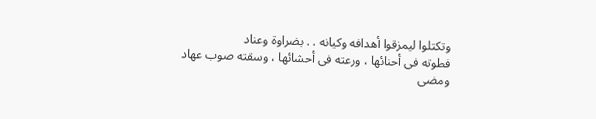وتكتلوا ليمزقوا أهدافه وكيانه . . بضراوة وعناد
فطوته فى أحنائها ، ورعته فى أحشائها ، وسقته صوب عهاد
ومضى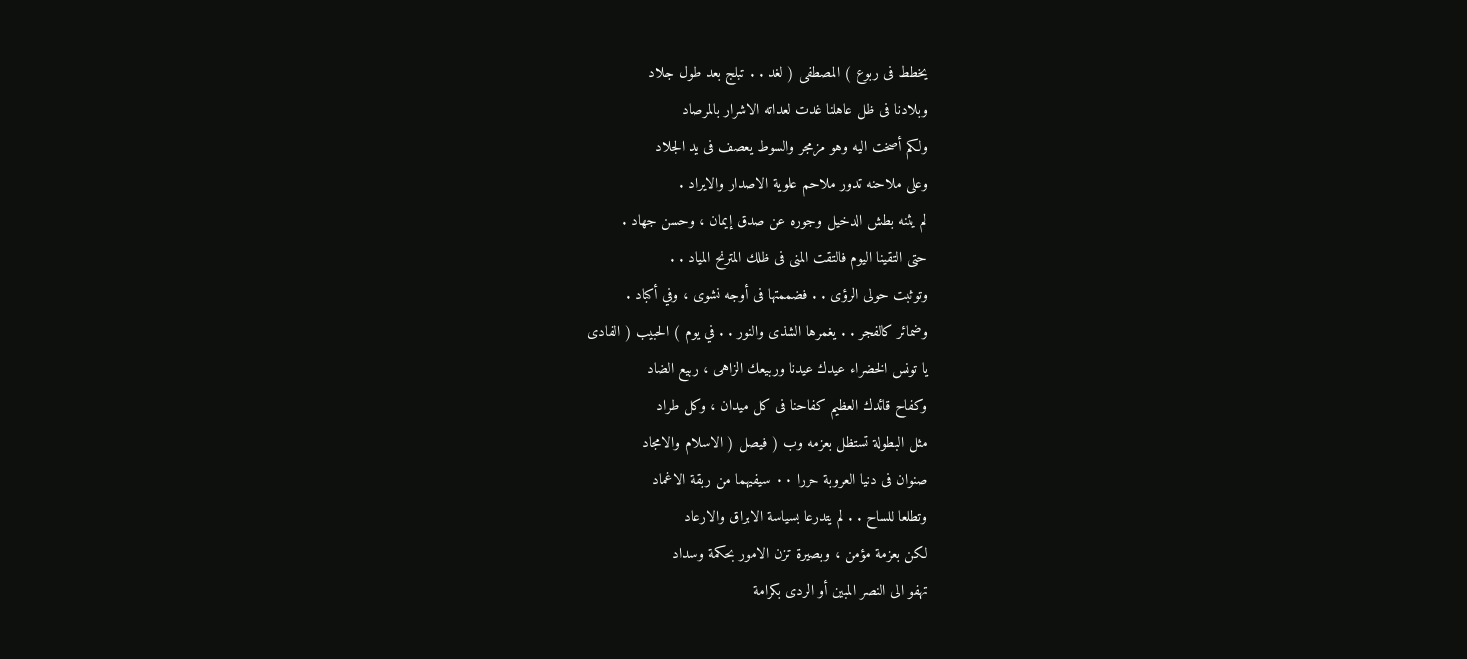يخطط فى ربوع ) المصطفى ( لغد . . تبلج بعد طول جلاد
وبلادنا فى ظل عاهلنا غدت لعداته الاشرار بالمرصاد
ولكم أصخت اليه وهو مزمجر والسوط يعصف فى يد الجلاد
وعلى ملاحنه تدور ملاحم علوية الاصدار والايراد .
لم يثنه بطش الدخيل وجوره عن صدق إيمان ، وحسن جهاد .
حتى التقينا اليوم فالتقت المنى فى ظلك المترنح المياد . .
وتوثبت حولى الرؤى . . فضممتها فى أوجه نشوى ، وفي أكباد .
وضمائر كالفجر . . يغمرها الشذى والنور . . في يوم ) الحبيب ( الفادى
يا تونس الخضراء عيدك عيدنا وربيعك الزاهى ، ربيع الضاد
وكفاح قائدك العظيم كفاحنا فى كل ميدان ، وكل طراد
مثل البطولة تستظل بعزمه وب ( فيصل ( الاسلام والامجاد
صنوان فى دنيا العروبة حررا ٠٠ سيفيهما من ربقة الاغماد
وتطلعا للساح . . لم يتدرعا بسياسة الابراق والارعاد
لكن بعزمة مؤمن ، وبصيرة تزن الامور بحكمة وسداد
تهفو الى النصر المبين أو الردى بكرامة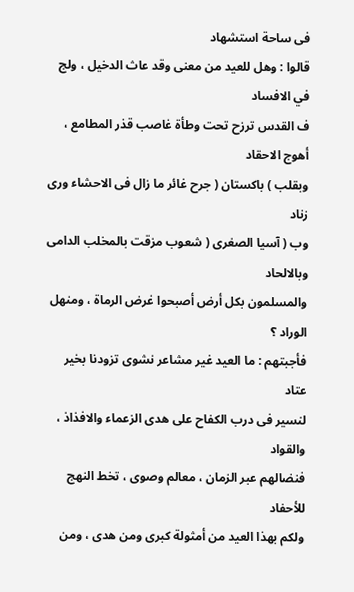فى ساحة استشهاد
قالوا : وهل للعيد من معنى وقد عاث الدخيل ، ولج في الافساد
ف القدس ترزح تحت وطأة غاصب قذر المطامع ، أهوج الاحقاد
وبقلب ) باكستان ( جرح غائر ما زال فى الاحشاء ورى زناد
وب ( آسيا الصغرى ( شعوب مزقت بالمخلب الدامى وبالالحاد
والمسلمون بكل أرض أصبحوا غرض الرماة ، ومنهل الوراد ؟
فأجبتهم : ما العيد غير مشاعر نشوى تزودنا بخير عتاد
لنسير فى درب الكفاح على هدى الزعماء والافذاذ ، والقواد
فنضالهم عبر الزمان ، معالم وصوى ، تخط النهج للأحفاد
ولكم بهذا العيد من أمثولة كبرى ومن هدى ، ومن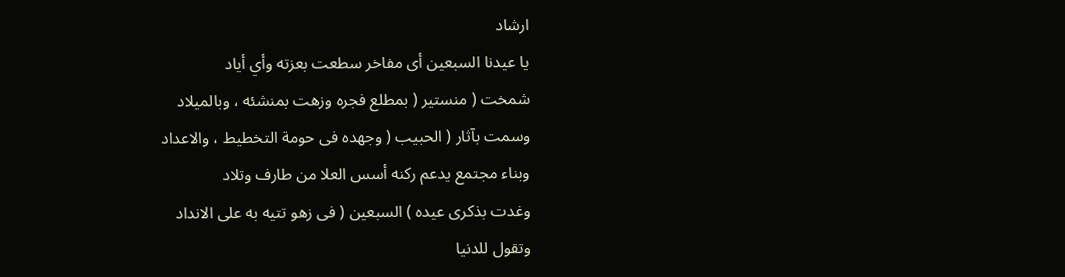ارشاد
يا عيدنا السبعين أى مفاخر سطعت بعزته وأي أياد
شمخت ( منستير ( بمطلع فجره وزهت بمنشئه ، وبالميلاد
وسمت بآثار ( الحبيب ( وجهده فى حومة التخطيط ، والاعداد
وبناء مجتمع يدعم ركنه أسس العلا من طارف وتلاد
وغدت بذكرى عيده ) السبعين ( فى زهو تتيه به على الانداد
وتقول للدنيا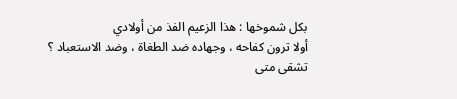بكل شموخها : هذا الزعيم الفذ من أولادي
أولا ترون كفاحه ، وجهاده ضد الطغاة ، وضد الاستعباد ؟
تشقى متى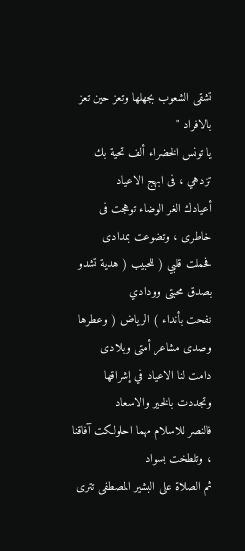تشقى الشعوب بجهلها وتعز حين تعز بالافراد "
يا تونس الخضراء ألف تحية بك تزدهي ، فى ابهج الاعياد
أعيادك الغر الوضاء توهجت فى خاطرى ، وتضوعت بمدادى
فحملت قلبي ( للحبيب ( هدية تشدو بصدق محبتى وودادي
نفحت بأنداء ) الرياض ( وعطرها وصدى مشاعر أمتى وبلادى
دامت لنا الاعياد في إشراقها وتجددت بالخير والاسعاد
فالنصر للاسلام مهما احلولكت آفاقنا ، وتلطخت بسواد
ثم الصلاة على البشير المصطفى تترى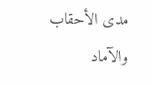مدى الأحقاب والآماد